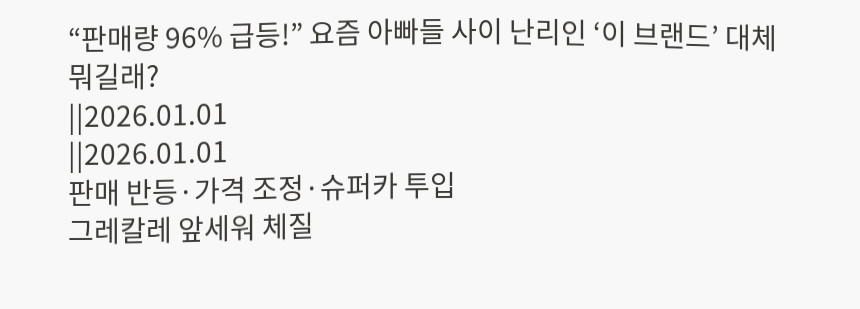“판매량 96% 급등!” 요즘 아빠들 사이 난리인 ‘이 브랜드’ 대체 뭐길래?
||2026.01.01
||2026.01.01
판매 반등·가격 조정·슈퍼카 투입
그레칼레 앞세워 체질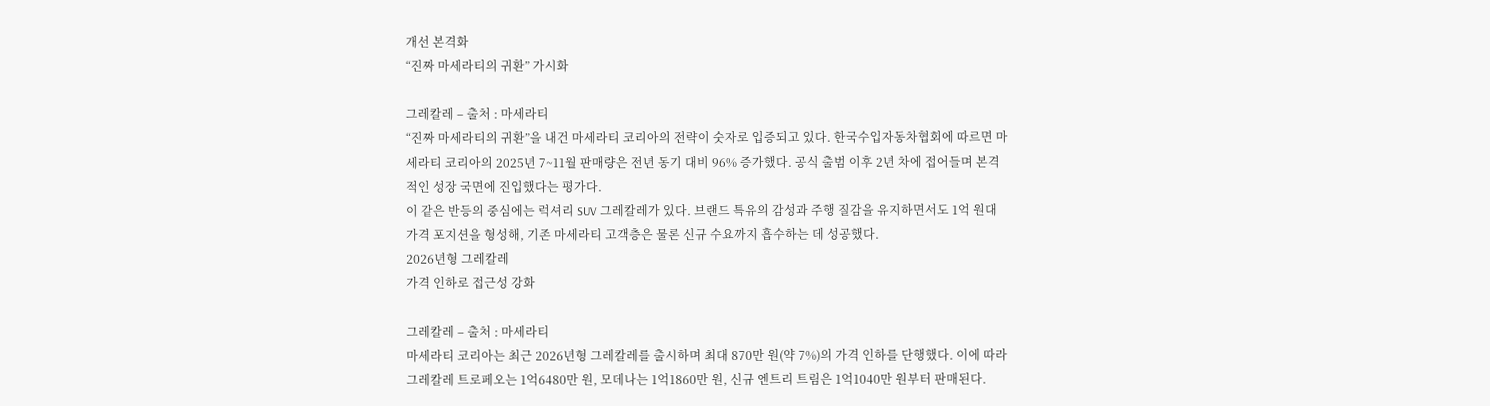개선 본격화
“진짜 마세라티의 귀환” 가시화

그레칼레 – 출처 : 마세라티
“진짜 마세라티의 귀환”을 내건 마세라티 코리아의 전략이 숫자로 입증되고 있다. 한국수입자동차협회에 따르면 마세라티 코리아의 2025년 7~11월 판매량은 전년 동기 대비 96% 증가했다. 공식 출범 이후 2년 차에 접어들며 본격적인 성장 국면에 진입했다는 평가다.
이 같은 반등의 중심에는 럭셔리 SUV 그레칼레가 있다. 브랜드 특유의 감성과 주행 질감을 유지하면서도 1억 원대 가격 포지션을 형성해, 기존 마세라티 고객층은 물론 신규 수요까지 흡수하는 데 성공했다.
2026년형 그레칼레
가격 인하로 접근성 강화

그레칼레 – 출처 : 마세라티
마세라티 코리아는 최근 2026년형 그레칼레를 출시하며 최대 870만 원(약 7%)의 가격 인하를 단행했다. 이에 따라 그레칼레 트로페오는 1억6480만 원, 모데나는 1억1860만 원, 신규 엔트리 트림은 1억1040만 원부터 판매된다.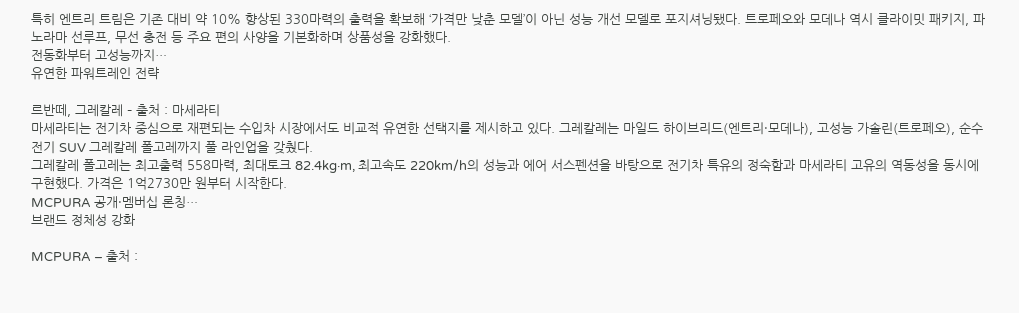특히 엔트리 트림은 기존 대비 약 10% 향상된 330마력의 출력을 확보해 ‘가격만 낮춘 모델’이 아닌 성능 개선 모델로 포지셔닝됐다. 트로페오와 모데나 역시 클라이밋 패키지, 파노라마 선루프, 무선 충전 등 주요 편의 사양을 기본화하며 상품성을 강화했다.
전동화부터 고성능까지…
유연한 파워트레인 전략

르반떼, 그레칼레 – 출처 : 마세라티
마세라티는 전기차 중심으로 재편되는 수입차 시장에서도 비교적 유연한 선택지를 제시하고 있다. 그레칼레는 마일드 하이브리드(엔트리·모데나), 고성능 가솔린(트로페오), 순수 전기 SUV 그레칼레 폴고레까지 풀 라인업을 갖췄다.
그레칼레 폴고레는 최고출력 558마력, 최대토크 82.4kg·m, 최고속도 220km/h의 성능과 에어 서스펜션을 바탕으로 전기차 특유의 정숙함과 마세라티 고유의 역동성을 동시에 구현했다. 가격은 1억2730만 원부터 시작한다.
MCPURA 공개·멤버십 론칭…
브랜드 정체성 강화

MCPURA – 출처 :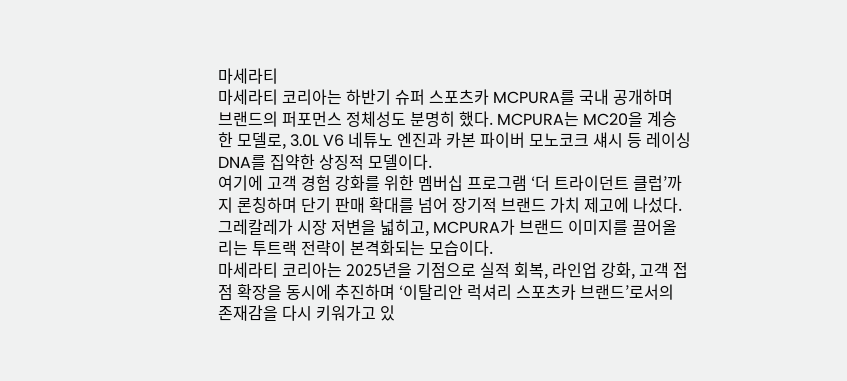마세라티
마세라티 코리아는 하반기 슈퍼 스포츠카 MCPURA를 국내 공개하며 브랜드의 퍼포먼스 정체성도 분명히 했다. MCPURA는 MC20을 계승한 모델로, 3.0L V6 네튜노 엔진과 카본 파이버 모노코크 섀시 등 레이싱 DNA를 집약한 상징적 모델이다.
여기에 고객 경험 강화를 위한 멤버십 프로그램 ‘더 트라이던트 클럽’까지 론칭하며 단기 판매 확대를 넘어 장기적 브랜드 가치 제고에 나섰다. 그레칼레가 시장 저변을 넓히고, MCPURA가 브랜드 이미지를 끌어올리는 투트랙 전략이 본격화되는 모습이다.
마세라티 코리아는 2025년을 기점으로 실적 회복, 라인업 강화, 고객 접점 확장을 동시에 추진하며 ‘이탈리안 럭셔리 스포츠카 브랜드’로서의 존재감을 다시 키워가고 있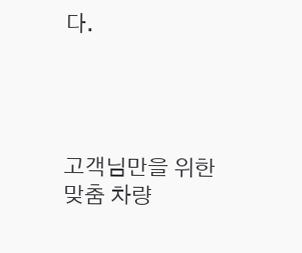다.




고객님만을 위한 맞춤 차량